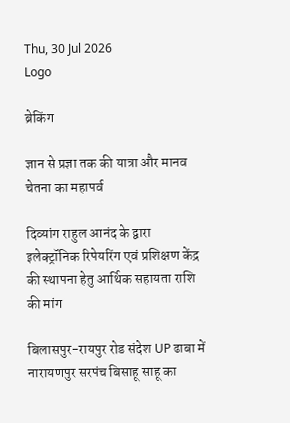Thu, 30 Jul 2026
Logo

ब्रेकिंग

ज्ञान से प्रज्ञा तक की यात्रा और मानव चेतना का महापर्व

दिव्यांग राहुल आनंद के द्वारा इलेक्ट्रॉनिक रिपेयरिंग एवं प्रशिक्षण केंद्र की स्थापना हेतु आर्थिक सहायता राशि की मांग

बिलासपुर-रायपुर रोड संदेश UP ढाबा में नारायणपुर सरपंच बिसाहू साहू का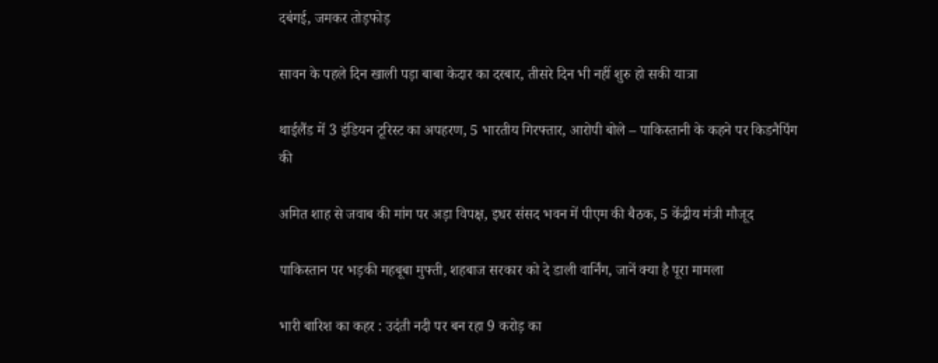दबंगई, जमकर तोड़फोड़

सावन के पहले दिन खाली पड़ा बाबा केदार का दरबार, तीसरे दिन भी नहीं शुरु हो सकी यात्रा

थाईलैंड में 3 इंडियन टूरिस्ट का अपहरण, 5 भारतीय गिरफ्तार, आरोपी बोले – पाकिस्तानी के कहने पर किडनैपिंग की

अमित शाह से जवाब की मांग पर अड़ा विपक्ष, इधर संसद भवन में पीएम की बैठक, 5 केंद्रीय मंत्री मौजूद

पाकिस्तान पर भड़की महबूबा मुफ्ती, शहबाज सरकार को दे डाली वार्निंग, जानें क्या है पूरा मामला

भारी बारिश का कहर : उदंती नदी पर बन रहा 9 करोड़ का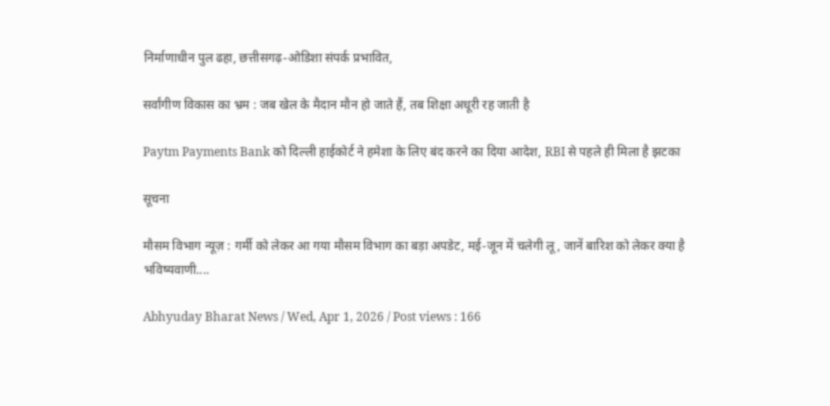निर्माणाधीन पुल ढहा, छत्तीसगढ़-ओडिशा संपर्क प्रभावित,

सर्वांगीण विकास का भ्रम : जब खेल के मैदान मौन हो जाते हैं, तब शिक्षा अधूरी रह जाती है

Paytm Payments Bank को दिल्ली हाईकोर्ट ने हमेशा के लिए बंद करने का दिया आदेश, RBI से पहले ही मिला है झटका

सूचना

मौसम विभाग न्यूज़ : गर्मी को लेकर आ गया मौसम विभाग का बड़ा अपडेट, मई-जून में चलेगी लू, जानें बारिश को लेकर क्या है भविष्यवाणी....

Abhyuday Bharat News / Wed, Apr 1, 2026 / Post views : 166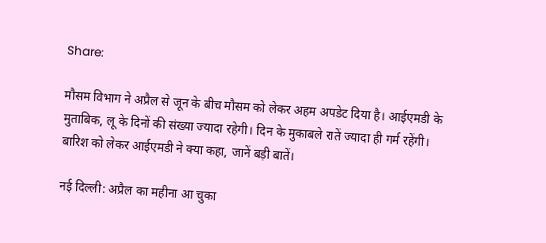Share:

मौसम विभाग ने अप्रैल से जून के बीच मौसम को लेकर अहम अपडेट दिया है। आईएमडी के मुताबिक, लू के दिनों की संख्या ज्यादा रहेगी। दिन के मुकाबले रातें ज्यादा ही गर्म रहेंगी। बारिश को लेकर आईएमडी ने क्या कहा, जानें बड़ी बातें।

नई दिल्ली: अप्रैल का महीना आ चुका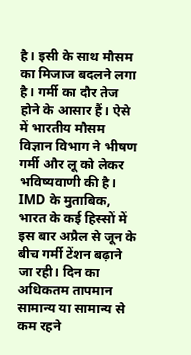है। इसी के साथ मौसम का मिजाज बदलने लगा है। गर्मी का दौर तेज होने के आसार हैं। ऐसे में भारतीय मौसम विज्ञान विभाग ने भीषण गर्मी और लू को लेकर भविष्यवाणी की है। IMD के मुताबिक, भारत के कई हिस्सों में इस बार अप्रैल से जून के बीच गर्मी टेंशन बढ़ाने जा रही। दिन का अधिकतम तापमान सामान्य या सामान्य से कम रहने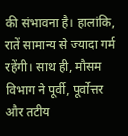की संभावना है। हालांकि, रातें सामान्य से ज्यादा गर्म रहेंगी। साथ ही, मौसम विभाग ने पूर्वी, पूर्वोत्तर और तटीय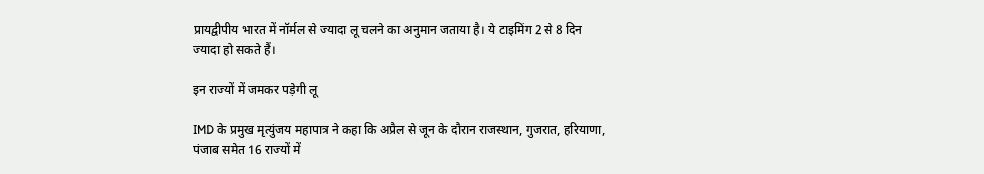प्रायद्वीपीय भारत में नॉर्मल से ज्यादा लू चलने का अनुमान जताया है। ये टाइमिंग 2 से 8 दिन ज्यादा हो सकते हैं।

इन राज्यों में जमकर पड़ेगी लू

IMD के प्रमुख मृत्युंजय महापात्र ने कहा कि अप्रैल से जून के दौरान राजस्थान, गुजरात, हरियाणा, पंजाब समेत 16 राज्यों में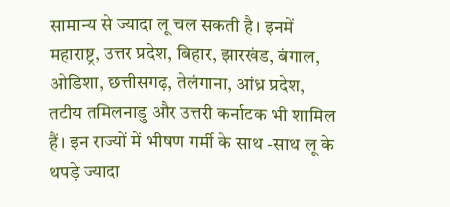सामान्य से ज्यादा लू चल सकती है। इनमें महाराष्ट्र, उत्तर प्रदेश, बिहार, झारखंड, बंगाल, ओडिशा, छत्तीसगढ़, तेलंगाना, आंध्र प्रदेश, तटीय तमिलनाडु और उत्तरी कर्नाटक भी शामिल हैं। इन राज्यों में भीषण गर्मी के साथ -साथ लू के थपड़े ज्यादा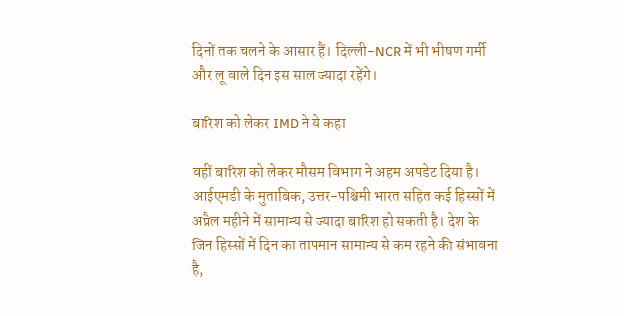दिनों तक चलने के आसार हैं। दिल्ली-NCR में भी भीषण गर्मी और लू वाले दिन इस साल ज्यादा रहेंगे।

बारिश को लेकर IMD ने ये कहा

वहीं बारिश को लेकर मौसम विभाग ने अहम अपडेट दिया है। आईएमडी के मुताबिक, उत्तर-पश्चिमी भारत सहित कई हिस्सों में अप्रैल महीने में सामान्य से ज्यादा बारिश हो सकती है। देश के जिन हिस्सों में दिन का तापमान सामान्य से कम रहने की संभावना है,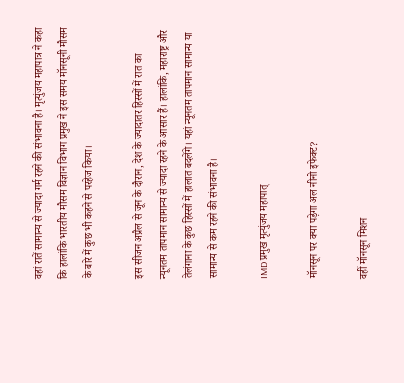वहां रातें सामान्य से ज्यादा गर्म रहने की संभावना है। मृत्युंजय महापात्र ने कहा कि हालांकि भारतीय मौसम विज्ञान विभाग प्रमुख ने इस समय मॉनसूनी मौसम के बारे में कुछ भी कहने से परहेज किया।

इस सीजन अप्रैल से जून के दौरान, देश के ज्यादातर हिस्सों में रात का न्यूनतम तापमान सामान्य से ज्यादा रहने के आसार हैं। हालांकि, महाराष्ट्र और तेलंगाना के कुछ हिस्सों में हालात बदलेंगे। यहां न्यूनतम तापमान सामान्य या सामान्य से कम रहने की संभावना है।

IMD प्रमुख मृत्युंजय महापात्

मॉनसून पर क्या पड़ेगा अल नीनो इफेक्ट?

वहीं मॉनसून मिशन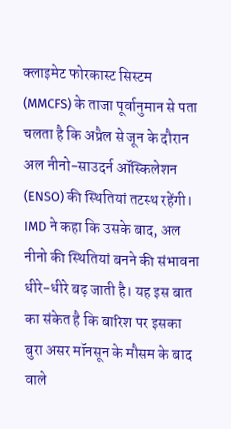क्लाइमेट फोरकास्ट सिस्टम (MMCFS) के ताजा पूर्वानुमान से पता चलता है कि अप्रैल से जून के दौरान अल नीनो-साउदर्न ऑस्किलेशन (ENSO) की स्थितियां तटस्थ रहेंगी। IMD ने कहा कि उसके बाद, अल नीनो की स्थितियां बनने की संभावना धीरे-धीरे बढ़ जाती है। यह इस बात का संकेत है कि बारिश पर इसका बुरा असर मॉनसून के मौसम के बाद वाले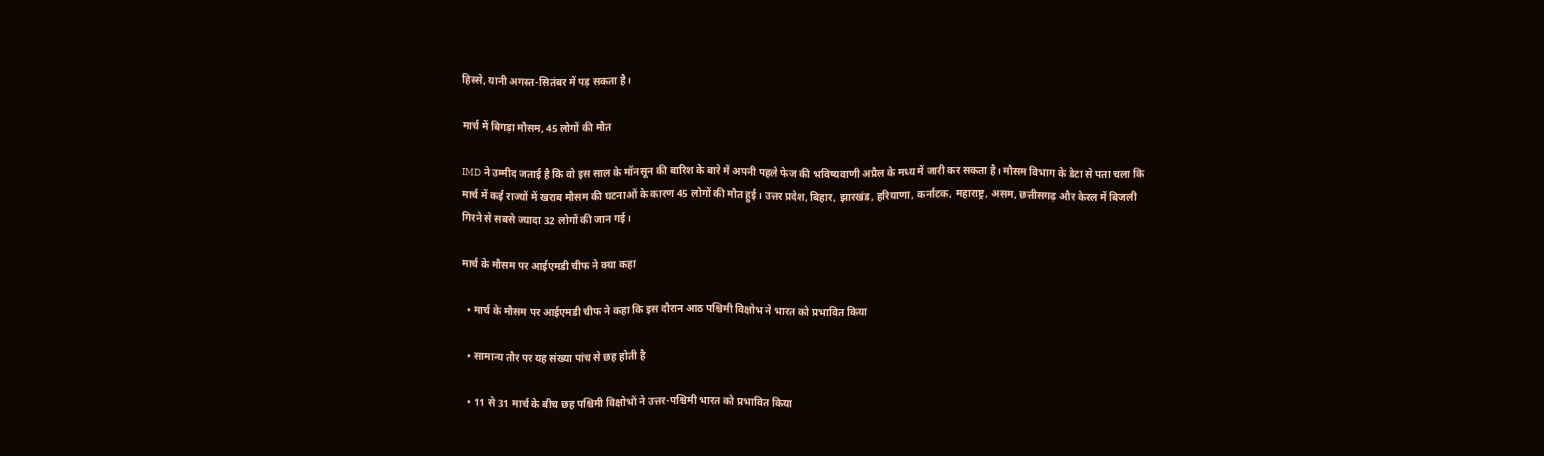हिस्से, यानी अगस्त-सितंबर में पड़ सकता है।

मार्च में बिगड़ा मौसम, 45 लोगों की मौत

IMD ने उम्मीद जताई है कि वो इस साल के मॉनसून की बारिश के बारे में अपनी पहले फेज की भविष्यवाणी अप्रैल के मध्य में जारी कर सकता है। मौसम विभाग के डेटा से पता चला कि मार्च में कई राज्यों में खराब मौसम की घटनाओं के कारण 45 लोगों की मौत हुई। उत्तर प्रदेश, बिहार, झारखंड, हरियाणा, कर्नाटक, महाराष्ट्र, असम, छत्तीसगढ़ और केरल में बिजली गिरने से सबसे ज्यादा 32 लोगों की जान गई।

मार्च के मौसम पर आईएमडी चीफ ने क्या कहा

  • मार्च के मौसम पर आईएमडी चीफ ने कहा कि इस दौरान आठ पश्चिमी विक्षोभ ने भारत को प्रभावित किया

  • सामान्य तौर पर यह संख्या पांच से छह होती है

  • 11 से 31 मार्च के बीच छह पश्चिमी विक्षोभों ने उत्तर-पश्चिमी भारत को प्रभावित किया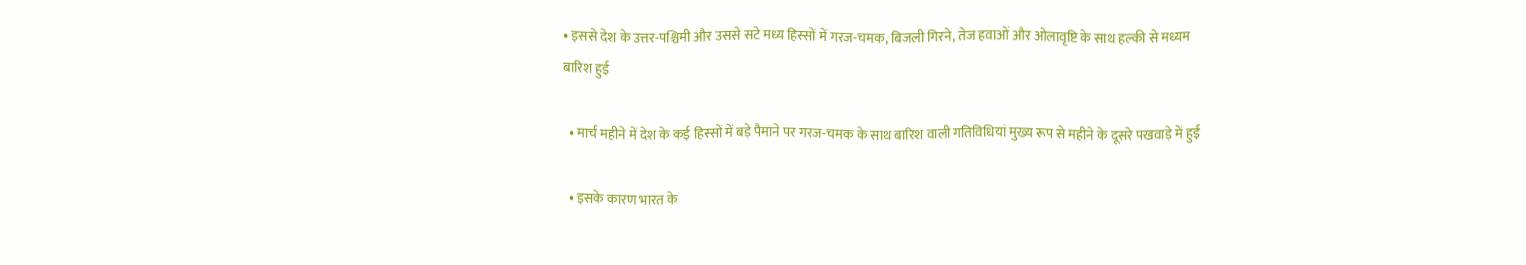• इससे देश के उत्तर-पश्चिमी और उससे सटे मध्य हिस्सों में गरज-चमक, बिजली गिरने, तेज हवाओं और ओलावृष्टि के साथ हल्की से मध्यम बारिश हुई

  • मार्च महीने में देश के कई हिस्सों में बड़े पैमाने पर गरज-चमक के साथ बारिश वाली गतिविधियां मुख्य रूप से महीने के दूसरे पखवाड़े में हुईं

  • इसके कारण भारत के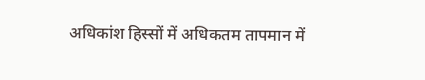अधिकांश हिस्सों में अधिकतम तापमान में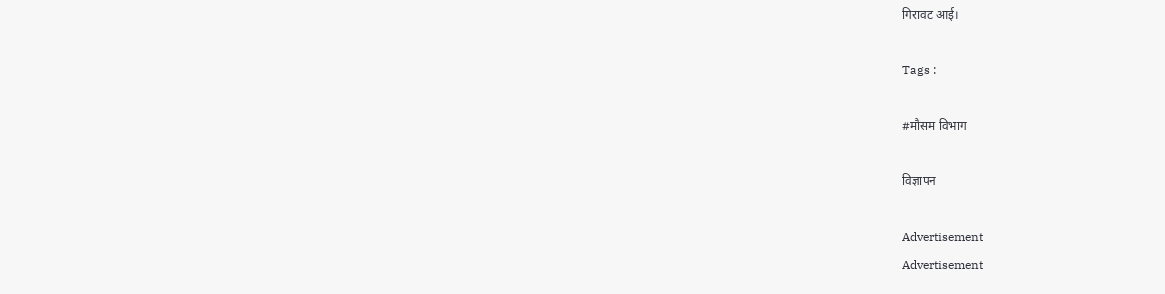गिरावट आई।

Tags :

#मौसम विभाग

विज्ञापन

Advertisement
Advertisement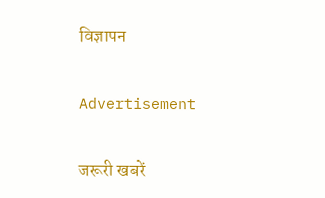विज्ञापन

Advertisement

जरूरी खबरें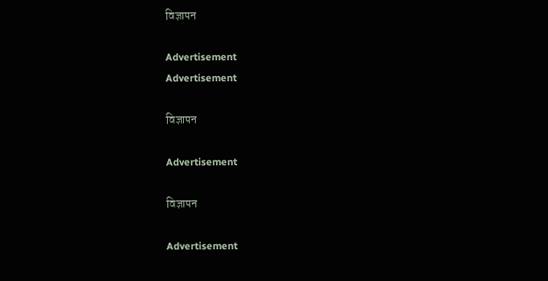विज्ञापन

Advertisement
Advertisement

विज्ञापन

Advertisement

विज्ञापन

Advertisement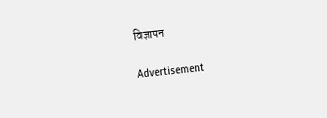विज्ञापन

Advertisement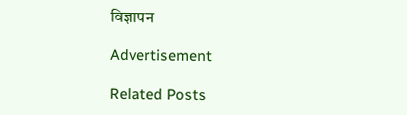विज्ञापन

Advertisement

Related Posts